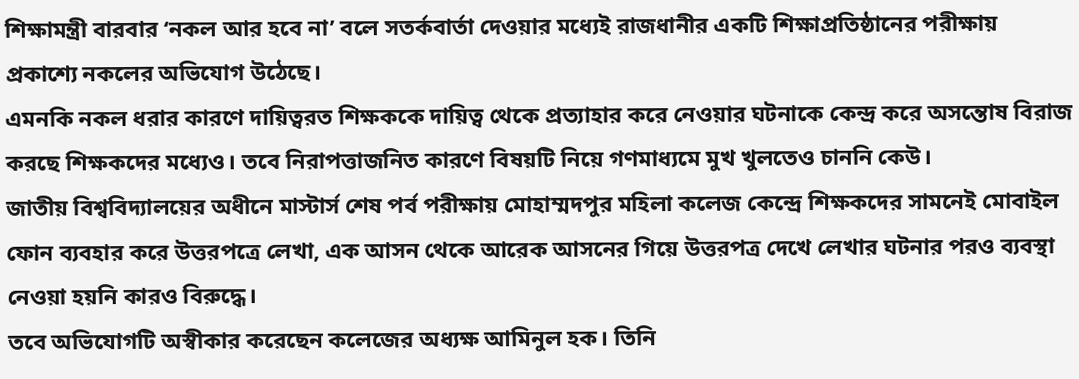শিক্ষামন্ত্রী বারবার ‘নকল আর হবে না’ বলে সতর্কবার্তা দেওয়ার মধ্যেই রাজধানীর একটি শিক্ষাপ্রতিষ্ঠানের পরীক্ষায় প্রকাশ্যে নকলের অভিযোগ উঠেছে।
এমনকি নকল ধরার কারণে দায়িত্বরত শিক্ষককে দায়িত্ব থেকে প্রত্যাহার করে নেওয়ার ঘটনাকে কেন্দ্র করে অসন্তোষ বিরাজ করছে শিক্ষকদের মধ্যেও। তবে নিরাপত্তাজনিত কারণে বিষয়টি নিয়ে গণমাধ্যমে মুখ খুলতেও চাননি কেউ।
জাতীয় বিশ্ববিদ্যালয়ের অধীনে মাস্টার্স শেষ পর্ব পরীক্ষায় মোহাম্মদপুর মহিলা কলেজ কেন্দ্রে শিক্ষকদের সামনেই মোবাইল ফোন ব্যবহার করে উত্তরপত্রে লেখা, এক আসন থেকে আরেক আসনের গিয়ে উত্তরপত্র দেখে লেখার ঘটনার পরও ব্যবস্থা নেওয়া হয়নি কারও বিরুদ্ধে।
তবে অভিযোগটি অস্বীকার করেছেন কলেজের অধ্যক্ষ আমিনুল হক। তিনি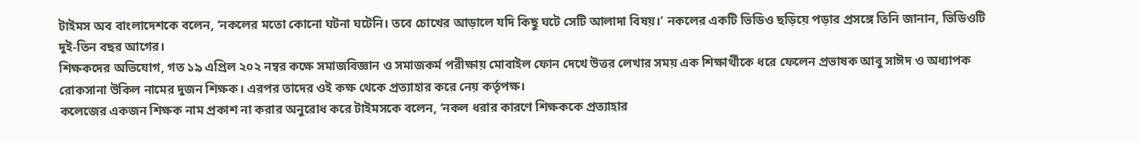টাইমস অব বাংলাদেশকে বলেন, ‘নকলের মতো কোনো ঘটনা ঘটেনি। তবে চোখের আড়ালে যদি কিছু ঘটে সেটি আলাদা বিষয়।’ নকলের একটি ভিডিও ছড়িয়ে পড়ার প্রসঙ্গে তিনি জানান, ভিডিওটি দুই-তিন বছর আগের।
শিক্ষকদের অভিযোগ, গত ১৯ এপ্রিল ২০২ নম্বর কক্ষে সমাজবিজ্ঞান ও সমাজকর্ম পরীক্ষায় মোবাইল ফোন দেখে উত্তর লেখার সময় এক শিক্ষার্থীকে ধরে ফেলেন প্রভাষক আবু সাঈদ ও অধ্যাপক রোকসানা উকিল নামের দুজন শিক্ষক। এরপর তাদের ওই কক্ষ থেকে প্রত্যাহার করে নেয় কর্তৃপক্ষ।
কলেজের একজন শিক্ষক নাম প্রকাশ না করার অনুরোধ করে টাইমসকে বলেন, ‘নকল ধরার কারণে শিক্ষককে প্রত্যাহার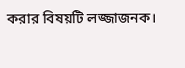করার বিষয়টি লজ্জাজনক।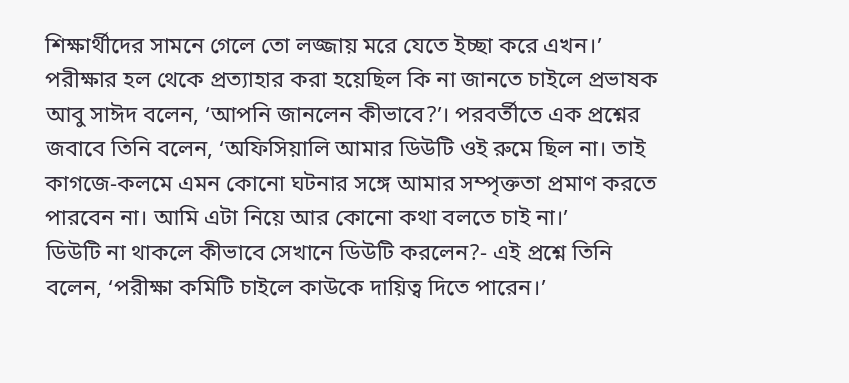শিক্ষার্থীদের সামনে গেলে তো লজ্জায় মরে যেতে ইচ্ছা করে এখন।’
পরীক্ষার হল থেকে প্রত্যাহার করা হয়েছিল কি না জানতে চাইলে প্রভাষক আবু সাঈদ বলেন, ‘আপনি জানলেন কীভাবে?’। পরবর্তীতে এক প্রশ্নের জবাবে তিনি বলেন, ‘অফিসিয়ালি আমার ডিউটি ওই রুমে ছিল না। তাই কাগজে-কলমে এমন কোনো ঘটনার সঙ্গে আমার সম্পৃক্ততা প্রমাণ করতে পারবেন না। আমি এটা নিয়ে আর কোনো কথা বলতে চাই না।’
ডিউটি না থাকলে কীভাবে সেখানে ডিউটি করলেন?- এই প্রশ্নে তিনি বলেন, ‘পরীক্ষা কমিটি চাইলে কাউকে দায়িত্ব দিতে পারেন।’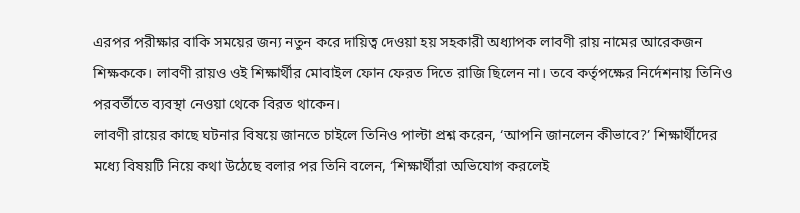এরপর পরীক্ষার বাকি সময়ের জন্য নতুন করে দায়িত্ব দেওয়া হয় সহকারী অধ্যাপক লাবণী রায় নামের আরেকজন শিক্ষককে। লাবণী রায়ও ওই শিক্ষার্থীর মোবাইল ফোন ফেরত দিতে রাজি ছিলেন না। তবে কর্তৃপক্ষের নির্দেশনায় তিনিও পরবর্তীতে ব্যবস্থা নেওয়া থেকে বিরত থাকেন।
লাবণী রায়ের কাছে ঘটনার বিষয়ে জানতে চাইলে তিনিও পাল্টা প্রশ্ন করেন, ‘আপনি জানলেন কীভাবে?’ শিক্ষার্থীদের মধ্যে বিষয়টি নিয়ে কথা উঠেছে বলার পর তিনি বলেন, ‘শিক্ষার্থীরা অভিযোগ করলেই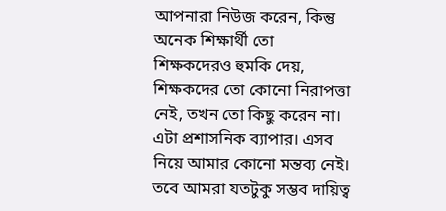আপনারা নিউজ করেন, কিন্তু অনেক শিক্ষার্থী তো শিক্ষকদেরও হুমকি দেয়, শিক্ষকদের তো কোনো নিরাপত্তা নেই, তখন তো কিছু করেন না। এটা প্রশাসনিক ব্যাপার। এসব নিয়ে আমার কোনো মন্তব্য নেই। তবে আমরা যতটুকু সম্ভব দায়িত্ব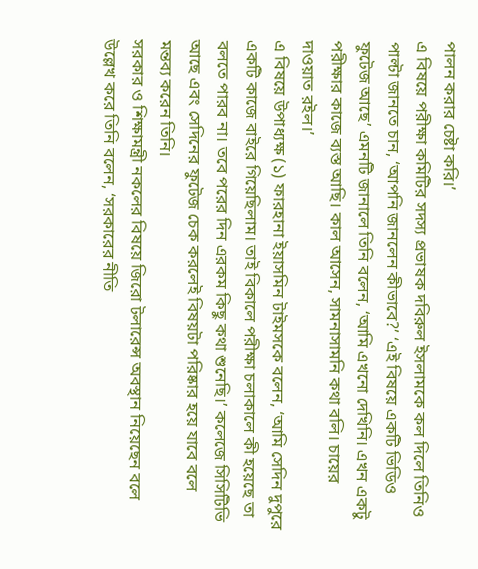পালন করার চেষ্টা করি।’
এ বিষয়ে পরীক্ষা কমিটির সদস্য প্রভাষক দবিরুল ইসলামকে কল দিলে তিনিও পাল্টা জানতে চান, ‘আপনি জানলেন কীভাবে?’ ‘এই বিষয়ে একটি ভিডিও ফুটেজ আছে’ এমনটি জানালে তিনি বলেন, ‘আমি এখনো দেখিনি। এখন একটু পরীক্ষার কাজে ব্যস্ত আছি। কাল আসেন, সামনাসামনি কথা বলি। চায়ের দাওয়াত রইল।’
এ বিষয়ে উপাধ্যক্ষ (১) ফারহানা ইয়াসমিন টাইমসকে বলেন, ‘আমি সেদিন দুপুরে একটি কাজে বাইরে গিয়েছিলাম। তাই বিকালে পরীক্ষা চলাকালে কী হয়েছে তা বলতে পারব না। তবে পরের দিন এরকম কিছু কথা শুনেছি।’ কলেজে সিসিটিভি আছে এবং সেদিনের ফুটেজ চেক করলেই বিষয়টা পরিষ্কার হয়ে যাবে বলে মন্তব্য করেন তিনি।
সরকার ও শিক্ষামন্ত্রী নকলের বিষয়ে জিরো টলারেন্স অবস্থান নিয়েছেন বলে উল্লেখ করে তিনি বলেন, ‘সরকারের নীতি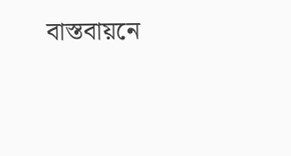বাস্তবায়নে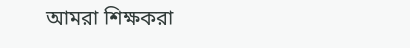আমরা শিক্ষকরা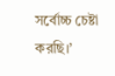সর্বোচ্চ চেষ্টা করছি।’